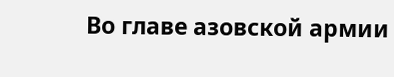Во главе азовской армии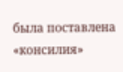была поставлена «консилия»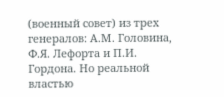(военный совет) из трех генералов: А.М. Головина, Ф.Я. Лефорта и П.И. Гордона. Но реальной властью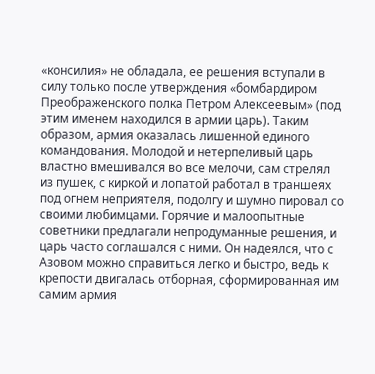«консилия» не обладала, ее решения вступали в силу только после утверждения «бомбардиром Преображенского полка Петром Алексеевым» (под этим именем находился в армии царь). Таким образом, армия оказалась лишенной единого командования. Молодой и нетерпеливый царь властно вмешивался во все мелочи, сам стрелял из пушек, с киркой и лопатой работал в траншеях под огнем неприятеля, подолгу и шумно пировал со своими любимцами. Горячие и малоопытные советники предлагали непродуманные решения, и царь часто соглашался с ними. Он надеялся, что с Азовом можно справиться легко и быстро, ведь к крепости двигалась отборная, сформированная им самим армия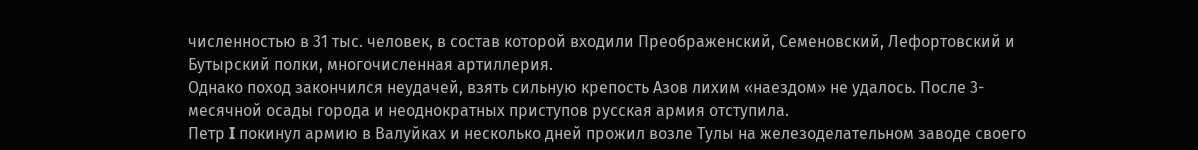численностью в 31 тыс. человек, в состав которой входили Преображенский, Семеновский, Лефортовский и Бутырский полки, многочисленная артиллерия.
Однако поход закончился неудачей, взять сильную крепость Азов лихим «наездом» не удалось. После 3-месячной осады города и неоднократных приступов русская армия отступила.
Петр I покинул армию в Валуйках и несколько дней прожил возле Тулы на железоделательном заводе своего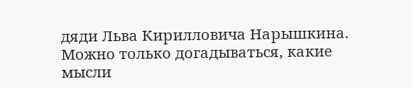дяди Льва Кирилловича Нарышкина. Можно только догадываться, какие мысли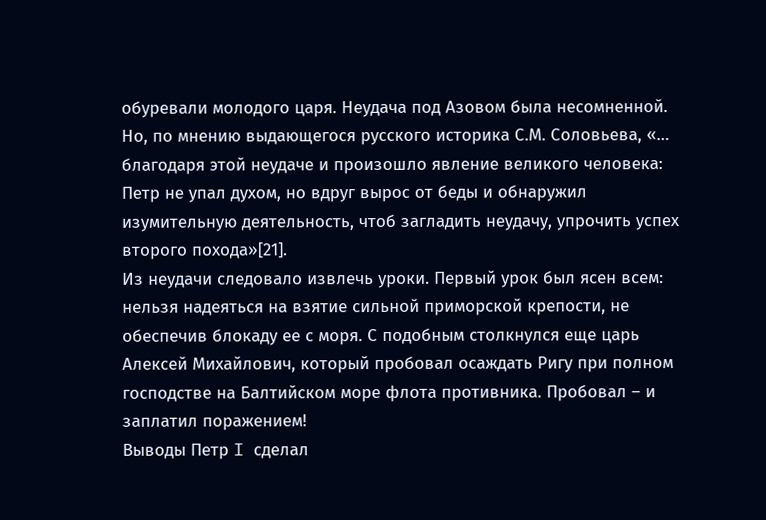обуревали молодого царя. Неудача под Азовом была несомненной. Но, по мнению выдающегося русского историка С.М. Соловьева, «… благодаря этой неудаче и произошло явление великого человека: Петр не упал духом, но вдруг вырос от беды и обнаружил изумительную деятельность, чтоб загладить неудачу, упрочить успех второго похода»[21].
Из неудачи следовало извлечь уроки. Первый урок был ясен всем: нельзя надеяться на взятие сильной приморской крепости, не обеспечив блокаду ее с моря. С подобным столкнулся еще царь Алексей Михайлович, который пробовал осаждать Ригу при полном господстве на Балтийском море флота противника. Пробовал – и заплатил поражением!
Выводы Петр I сделал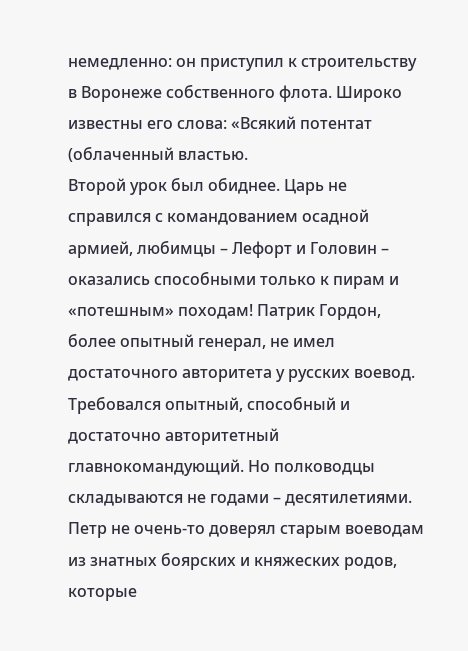немедленно: он приступил к строительству в Воронеже собственного флота. Широко известны его слова: «Всякий потентат (облаченный властью.
Второй урок был обиднее. Царь не справился с командованием осадной армией, любимцы – Лефорт и Головин – оказались способными только к пирам и «потешным» походам! Патрик Гордон, более опытный генерал, не имел достаточного авторитета у русских воевод. Требовался опытный, способный и достаточно авторитетный главнокомандующий. Но полководцы складываются не годами – десятилетиями. Петр не очень-то доверял старым воеводам из знатных боярских и княжеских родов, которые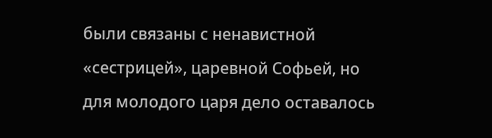были связаны с ненавистной «сестрицей», царевной Софьей, но для молодого царя дело оставалось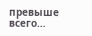превыше всего…